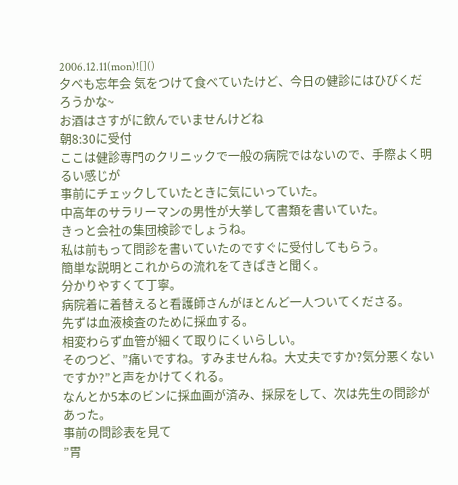2006.12.11(mon)![]()
夕べも忘年会 気をつけて食べていたけど、今日の健診にはひびくだろうかな~
お酒はさすがに飲んでいませんけどね
朝8:30に受付
ここは健診専門のクリニックで一般の病院ではないので、手際よく明るい感じが
事前にチェックしていたときに気にいっていた。
中高年のサラリーマンの男性が大挙して書類を書いていた。
きっと会社の集団検診でしょうね。
私は前もって問診を書いていたのですぐに受付してもらう。
簡単な説明とこれからの流れをてきぱきと聞く。
分かりやすくて丁寧。
病院着に着替えると看護師さんがほとんど一人ついてくださる。
先ずは血液検査のために採血する。
相変わらず血管が細くて取りにくいらしい。
そのつど、”痛いですね。すみませんね。大丈夫ですか?気分悪くないですか?”と声をかけてくれる。
なんとか5本のビンに採血画が済み、採尿をして、次は先生の問診があった。
事前の問診表を見て
”胃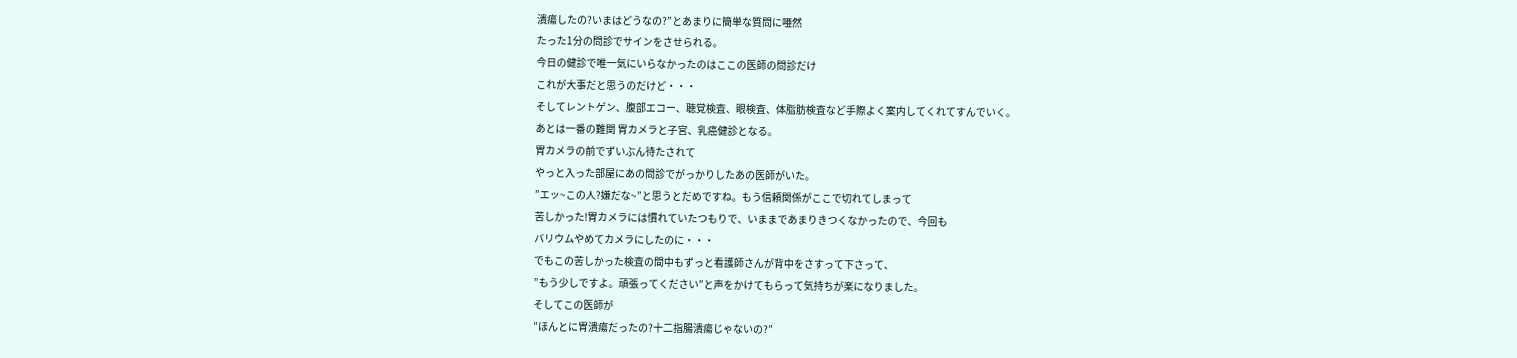潰瘍したの?いまはどうなの?”とあまりに簡単な質問に唖然
たった1分の問診でサインをさせられる。
今日の健診で唯一気にいらなかったのはここの医師の問診だけ
これが大事だと思うのだけど・・・
そしてレントゲン、腹部エコー、聴覚検査、眼検査、体脂肪検査など手際よく案内してくれてすんでいく。
あとは一番の難関 胃カメラと子宮、乳癌健診となる。
胃カメラの前でずいぶん待たされて
やっと入った部屋にあの問診でがっかりしたあの医師がいた。
”エッ~この人?嫌だな~”と思うとだめですね。もう信頼関係がここで切れてしまって
苦しかった!胃カメラには慣れていたつもりで、いままであまりきつくなかったので、今回も
バリウムやめてカメラにしたのに・・・
でもこの苦しかった検査の間中もずっと看護師さんが背中をさすって下さって、
”もう少しですよ。頑張ってください”と声をかけてもらって気持ちが楽になりました。
そしてこの医師が
”ほんとに胃潰瘍だったの?十二指腸潰瘍じゃないの?”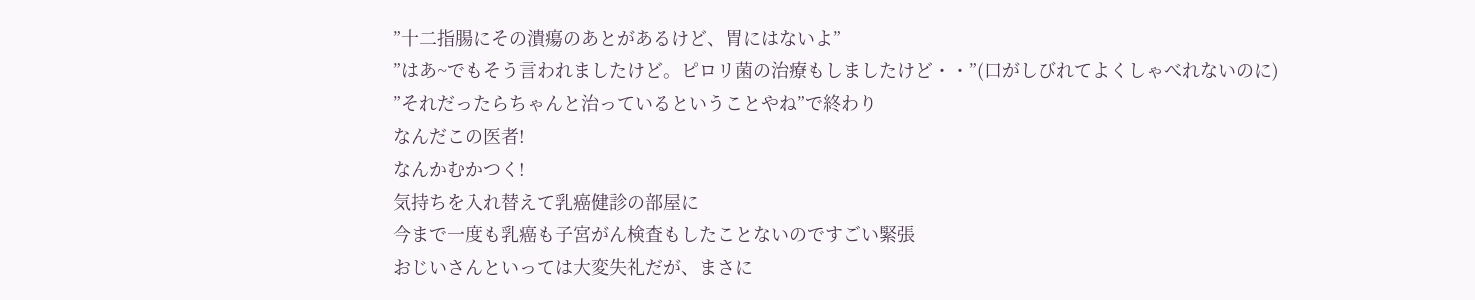”十二指腸にその潰瘍のあとがあるけど、胃にはないよ”
”はあ~でもそう言われましたけど。ピロリ菌の治療もしましたけど・・”(口がしびれてよくしゃべれないのに)
”それだったらちゃんと治っているということやね”で終わり
なんだこの医者!
なんかむかつく!
気持ちを入れ替えて乳癌健診の部屋に
今まで一度も乳癌も子宮がん検査もしたことないのですごい緊張
おじいさんといっては大変失礼だが、まさに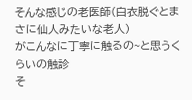そんな感じの老医師(白衣脱ぐとまさに仙人みたいな老人)
がこんなに丁寧に触るの~と思うくらいの触診
そ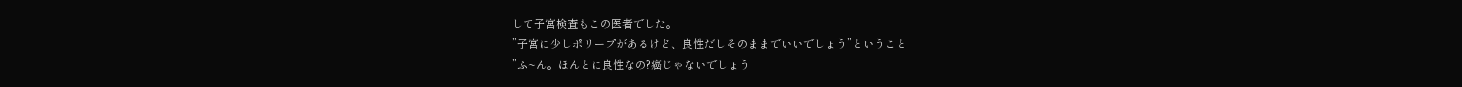して子宮検査もこの医者でした。
”子宮に少しポリープがあるけど、良性だしそのままでいいでしょう”ということ
”ふ~ん。ほんとに良性なの?癌じゃないでしょう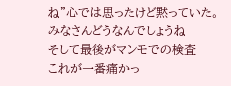ね”心では思ったけど黙っていた。
みなさんどうなんでしょうね
そして最後がマンモでの検査
これが一番痛かっ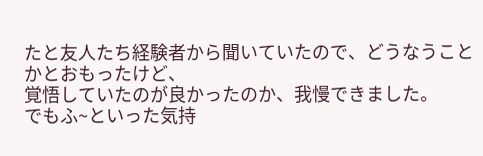たと友人たち経験者から聞いていたので、どうなうことかとおもったけど、
覚悟していたのが良かったのか、我慢できました。
でもふ~といった気持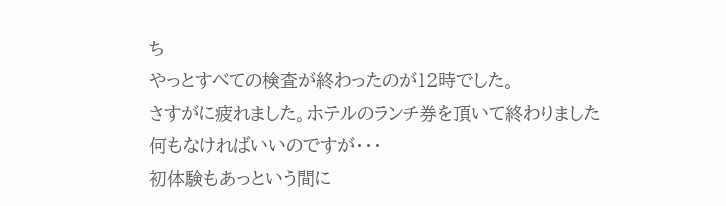ち
やっとすべての検査が終わったのが12時でした。
さすがに疲れました。ホテルのランチ券を頂いて終わりました
何もなければいいのですが・・・
初体験もあっという間に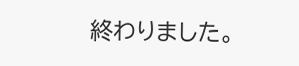終わりました。